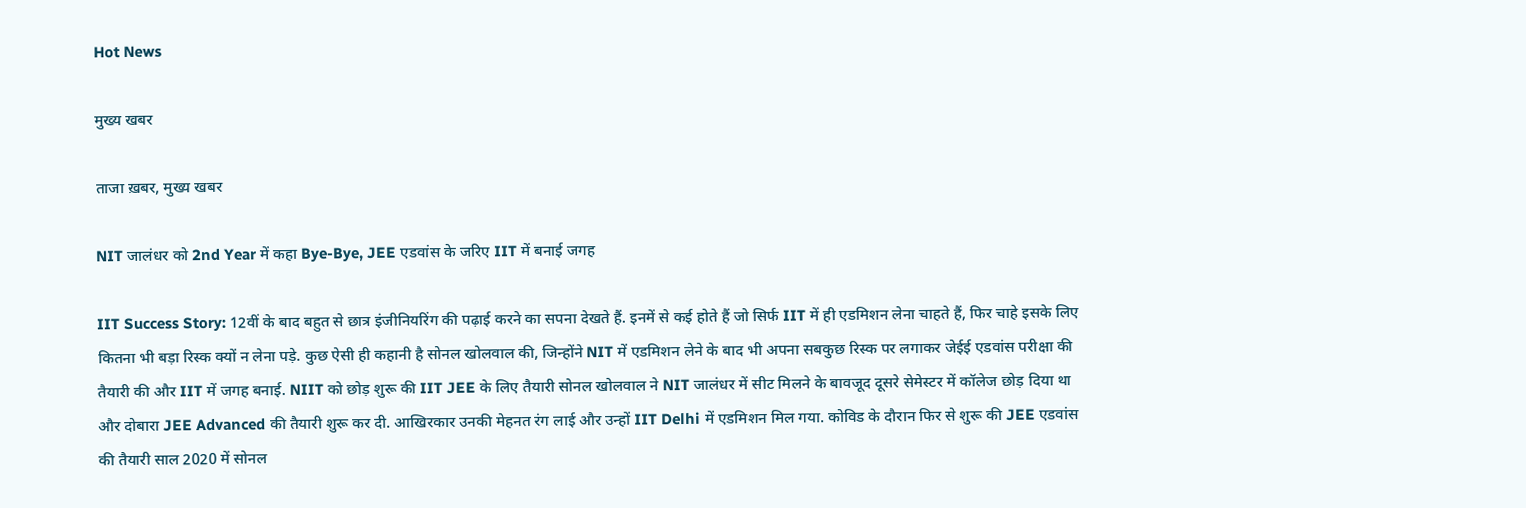Hot News

मुख्य खबर

ताजा ख़बर, मुख्य खबर

NIT जालंधर को 2nd Year में कहा Bye-Bye, JEE एडवांस के जरिए IIT में बनाई जगह

IIT Success Story: 12वीं के बाद बहुत से छात्र इंजीनियरिंग की पढ़ाई करने का सपना देखते हैं. इनमें से कई होते हैं जो सिर्फ IIT में ही एडमिशन लेना चाहते हैं, फिर चाहे इसके लिए कितना भी बड़ा रिस्क क्यों न लेना पड़े. कुछ ऐसी ही कहानी है सोनल खोलवाल की, जिन्होंने NIT में एडमिशन लेने के बाद भी अपना सबकुछ रिस्क पर लगाकर जेईई एडवांस परीक्षा की तैयारी की और IIT में जगह बनाई. NIIT को छोड़ शुरू की IIT JEE के लिए तैयारी सोनल खोलवाल ने NIT जालंधर में सीट मिलने के बावजूद दूसरे सेमेस्टर में कॉलेज छोड़ दिया था और दोबारा JEE Advanced की तैयारी शुरू कर दी. आखिरकार उनकी मेहनत रंग लाई और उन्हों IIT Delhi में एडमिशन मिल गया. कोविड के दौरान फिर से शुरू की JEE एडवांस की तैयारी साल 2020 में सोनल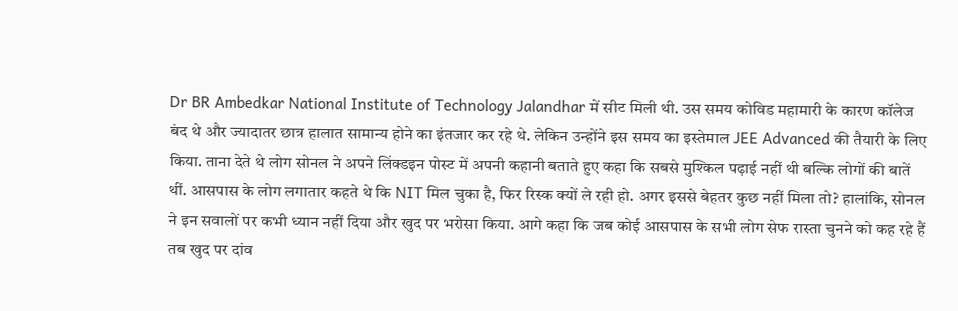Dr BR Ambedkar National Institute of Technology Jalandhar में सीट मिली थी. उस समय कोविड महामारी के कारण कॉलेज बंद थे और ज्यादातर छात्र हालात सामान्य होने का इंतजार कर रहे थे. लेकिन उन्होंने इस समय का इस्तेमाल JEE Advanced की तैयारी के लिए किया. ताना देते थे लोग सोनल ने अपने लिंक्डइन पोस्ट में अपनी कहानी बताते हुए कहा कि सबसे मुश्किल पढ़ाई नहीं थी बल्कि लोगों की बातें थीं. आसपास के लोग लगातार कहते थे कि NIT मिल चुका है, फिर रिस्क क्यों ले रही हो. अगर इससे बेहतर कुछ नहीं मिला तो? हालांकि, सोनल ने इन सवालों पर कभी ध्यान नहीं दिया और खुद पर भरोसा किया. आगे कहा कि जब कोई आसपास के सभी लोग सेफ रास्ता चुनने को कह रहे हैं तब खुद पर दांव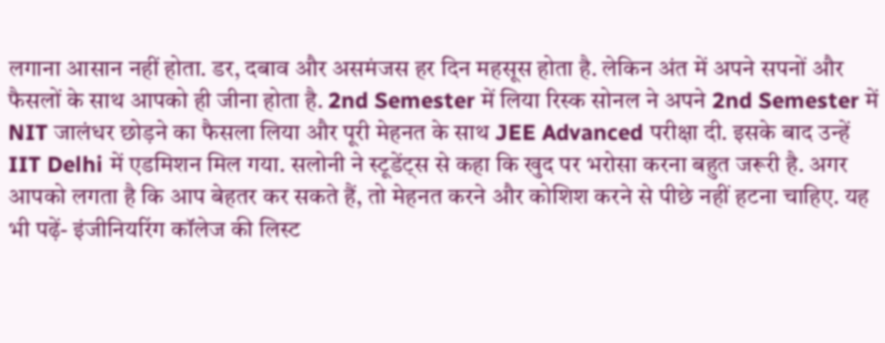लगाना आसान नहीं होता. डर, दबाव और असमंजस हर दिन महसूस होता है. लेकिन अंत में अपने सपनों और फैसलों के साथ आपको ही जीना होता है. 2nd Semester में लिया रिस्क सोनल ने अपने 2nd Semester में NIT जालंधर छोड़ने का फैसला लिया और पूरी मेहनत के साथ JEE Advanced परीक्षा दी. इसके बाद उन्हें IIT Delhi में एडमिशन मिल गया. सलोनी ने स्टूडेंट्स से कहा कि खुद पर भरोसा करना बहुत जरूरी है. अगर आपको लगता है कि आप बेहतर कर सकते हैं, तो मेहनत करने और कोशिश करने से पीछे नहीं हटना चाहिए. यह भी पढ़ें- इंजीनियरिंग कॉलेज की लिस्ट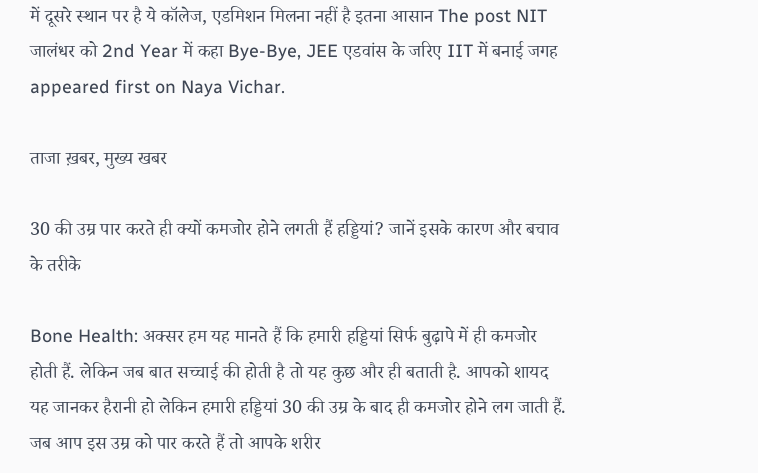में दूसरे स्थान पर है ये कॉलेज, एडमिशन मिलना नहीं है इतना आसान The post NIT जालंधर को 2nd Year में कहा Bye-Bye, JEE एडवांस के जरिए IIT में बनाई जगह appeared first on Naya Vichar.

ताजा ख़बर, मुख्य खबर

30 की उम्र पार करते ही क्यों कमजोर होने लगती हैं हड्डियां? जानें इसके कारण और बचाव के तरीके

Bone Health: अक्सर हम यह मानते हैं कि हमारी हड्डियां सिर्फ बुढ़ापे में ही कमजोर होती हैं. लेकिन जब बात सच्चाई की होती है तो यह कुछ और ही बताती है. आपको शायद यह जानकर हैरानी हो लेकिन हमारी हड्डियां 30 की उम्र के बाद ही कमजोर होने लग जाती हैं. जब आप इस उम्र को पार करते हैं तो आपके शरीर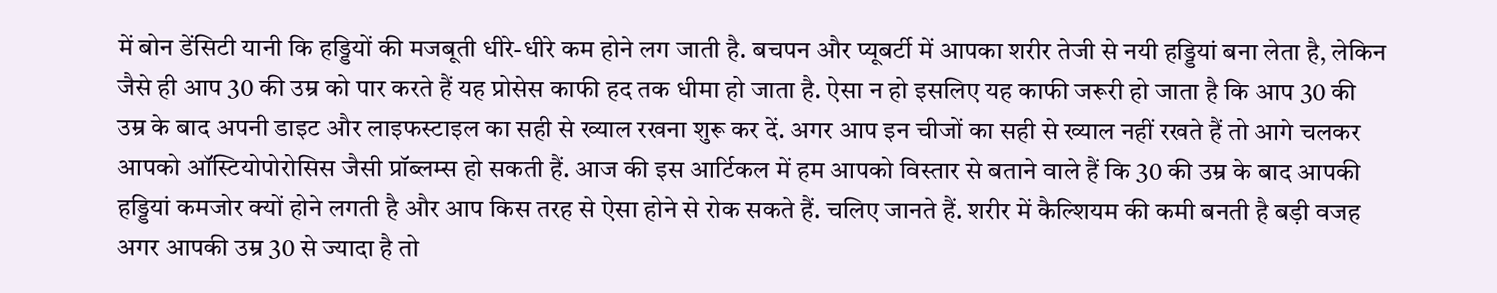में बोन डेंसिटी यानी कि हड्डियों की मजबूती धीरे-धीरे कम होने लग जाती है. बचपन और प्यूबर्टी में आपका शरीर तेजी से नयी हड्डियां बना लेता है, लेकिन जैसे ही आप 30 की उम्र को पार करते हैं यह प्रोसेस काफी हद तक धीमा हो जाता है. ऐसा न हो इसलिए यह काफी जरूरी हो जाता है कि आप 30 की उम्र के बाद अपनी डाइट और लाइफस्टाइल का सही से ख्याल रखना शुरू कर दें. अगर आप इन चीजों का सही से ख्याल नहीं रखते हैं तो आगे चलकर आपको ऑस्टियोपोरोसिस जैसी प्रॉब्लम्स हो सकती हैं. आज की इस आर्टिकल में हम आपको विस्तार से बताने वाले हैं कि 30 की उम्र के बाद आपकी हड्डियां कमजोर क्यों होने लगती है और आप किस तरह से ऐसा होने से रोक सकते हैं. चलिए जानते हैं. शरीर में कैल्शियम की कमी बनती है बड़ी वजह अगर आपकी उम्र 30 से ज्यादा है तो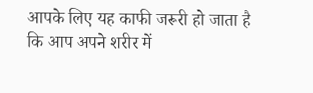आपके लिए यह काफी जरूरी हो जाता है कि आप अपने शरीर में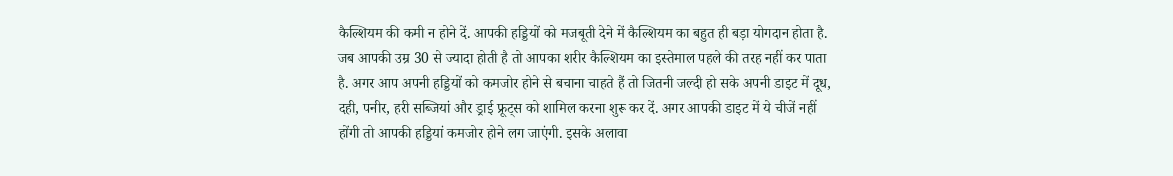कैल्शियम की कमी न होने दें. आपकी हड्डियों को मजबूती देने में कैल्शियम का बहुत ही बड़ा योगदान होता है. जब आपकी उम्र 30 से ज्यादा होती है तो आपका शरीर कैल्शियम का इस्तेमाल पहले की तरह नहीं कर पाता है. अगर आप अपनी हड्डियों को कमजोर होने से बचाना चाहते हैं तो जितनी जल्दी हो सके अपनी डाइट में दूध, दही, पनीर, हरी सब्जियां और ड्राई फ्रूट्स को शामिल करना शुरू कर दें. अगर आपकी डाइट में ये चीजें नहीं होंगी तो आपकी हड्डियां कमजोर होने लग जाएंगी. इसके अलावा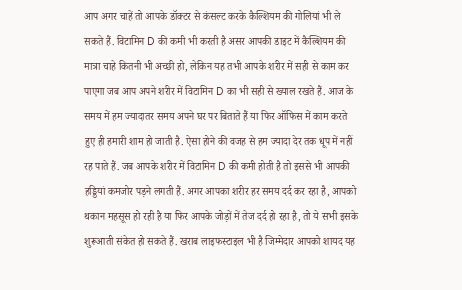आप अगर चाहें तो आपके डॉक्टर से कंसल्ट करके कैल्शियम की गोलियां भी ले सकते हैं. विटामिन D की कमी भी करती है असर आपकी डाइट में कैल्शियम की मात्रा चाहे कितनी भी अच्छी हो, लेकिन यह तभी आपके शरीर में सही से काम कर पाएगा जब आप अपने शरीर में विटामिन D का भी सही से ख्याल रखते हैं. आज के समय में हम ज्यादातर समय अपने घर पर बिताते हैं या फिर ऑफिस में काम करते हुए ही हमारी शाम हो जाती है. ऐसा होने की वजह से हम ज्यादा देर तक धूप में नहीं रह पाते हैं. जब आपके शरीर में विटामिन D की कमी होती है तो इससे भी आपकी हड्डियां कमजोर पड़ने लगती हैं. अगर आपका शरीर हर समय दर्द कर रहा है, आपको थकान महसूस हो रही है या फिर आपके जोड़ों में तेज दर्द हो रहा है, तो ये सभी इसके शुरूआती संकेत हो सकते हैं. खराब लाइफस्टाइल भी है जिम्मेदार आपको शायद यह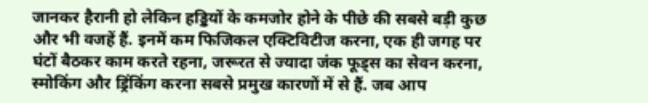जानकर हैरानी हो लेकिन हड्डियों के कमजोर होने के पीछे की सबसे बड़ी कुछ और भी वजहें हैं. इनमें कम फिजिकल एक्टिविटीज करना, एक ही जगह पर घंटों बैठकर काम करते रहना, जरूरत से ज्यादा जंक फूड्स का सेवन करना, स्मोकिंग और ड्रिंकिंग करना सबसे प्रमुख कारणों में से हैं. जब आप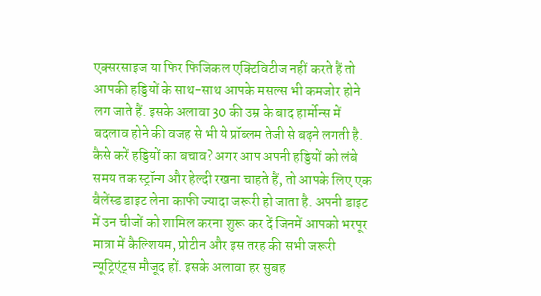एक्सरसाइज या फिर फिजिकल एक्टिविटीज नहीं करते हैं तो आपकी हड्डियों के साथ-साथ आपके मसल्स भी कमजोर होने लग जाते हैं. इसके अलावा 30 की उम्र के बाद हार्मोन्स में बदलाव होने की वजह से भी ये प्रॉब्लम तेजी से बढ़ने लगती है. कैसे करें हड्डियों का बचाव? अगर आप अपनी हड्डियों को लंबे समय तक स्ट्रॉन्ग और हेल्दी रखना चाहते हैं, तो आपके लिए एक बैलेंस्ड डाइट लेना काफी ज्यादा जरूरी हो जाता है. अपनी डाइट में उन चीजों को शामिल करना शुरू कर दें जिनमें आपको भरपूर मात्रा में कैल्शियम, प्रोटीन और इस तरह की सभी जरूरी न्यूट्रिएंट्स मौजूद हों. इसके अलावा हर सुबह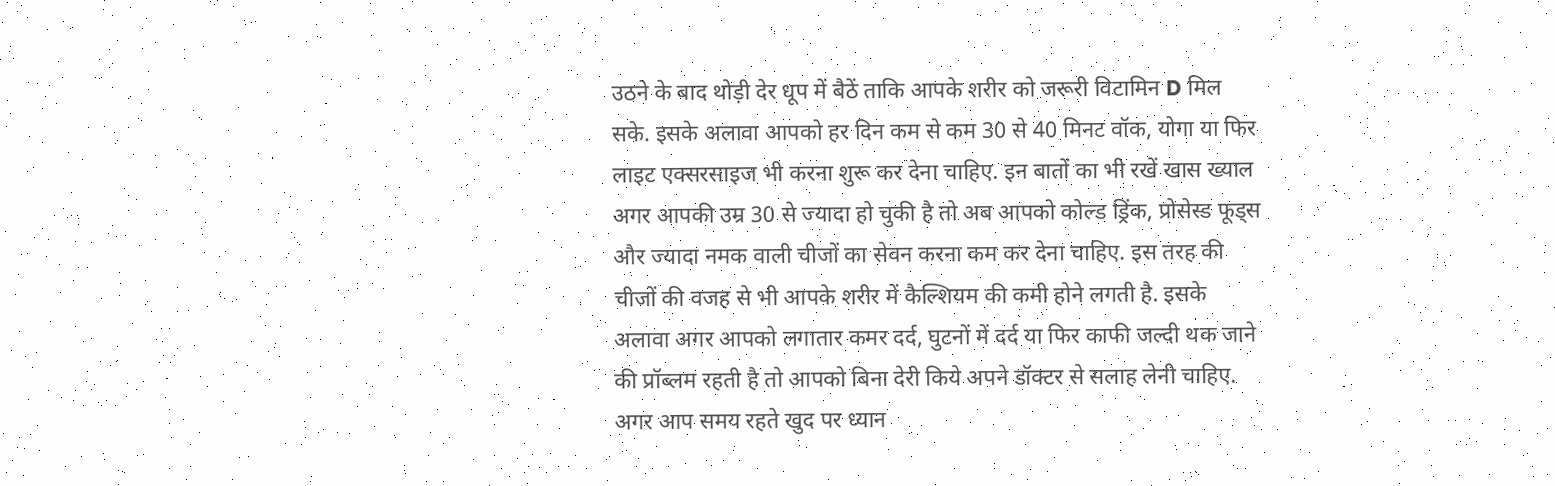उठने के बाद थोड़ी देर धूप में बैठें ताकि आपके शरीर को जरूरी विटामिन D मिल सके. इसके अलावा आपको हर दिन कम से कम 30 से 40 मिनट वॉक, योगा या फिर लाइट एक्सरसाइज भी करना शुरू कर देना चाहिए. इन बातों का भी रखें खास ख्याल अगर आपकी उम्र 30 से ज्यादा हो चुकी है तो अब आपको कोल्ड ड्रिंक, प्रोसेस्ड फूड्स और ज्यादा नमक वाली चीजों का सेवन करना कम कर देना चाहिए. इस तरह की चीजों की वजह से भी आपके शरीर में कैल्शियम की कमी होने लगती है. इसके अलावा अगर आपको लगातार कमर दर्द, घुटनों में दर्द या फिर काफी जल्दी थक जाने की प्रॉब्लम रहती है तो आपको बिना देरी किये अपने डॉक्टर से सलाह लेनी चाहिए. अगर आप समय रहते खुद पर ध्यान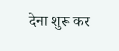देना शुरू कर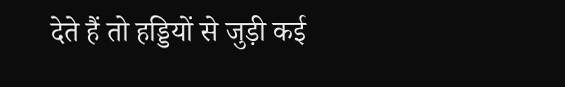देते हैं तो हड्डियों से जुड़ी कई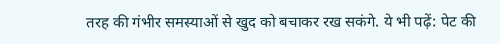तरह की गंभीर समस्याओं से खुद को बचाकर रख सकंगे. ये भी पढ़ें: पेट की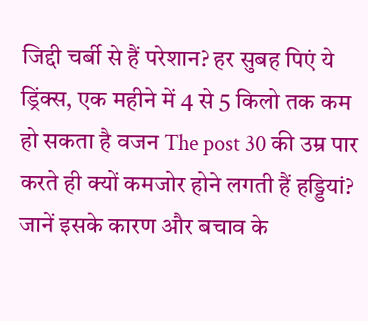जिद्दी चर्बी से हैं परेशान? हर सुबह पिएं ये ड्रिंक्स, एक महीने में 4 से 5 किलो तक कम हो सकता है वजन The post 30 की उम्र पार करते ही क्यों कमजोर होने लगती हैं हड्डियां? जानें इसके कारण और बचाव के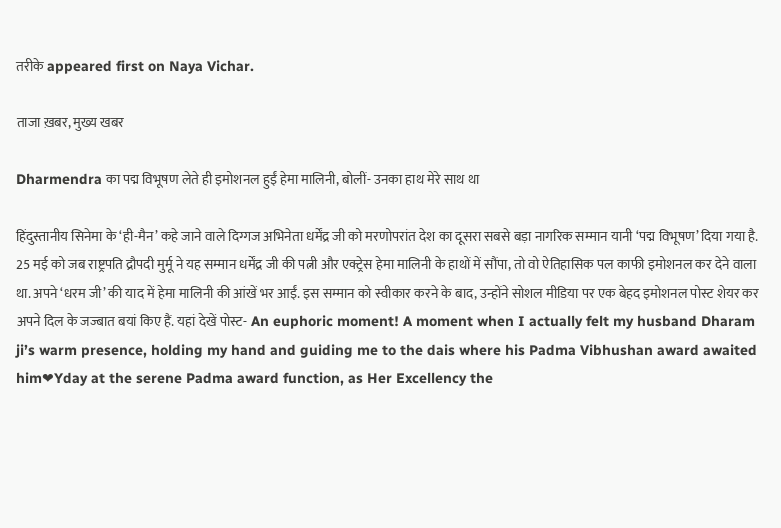तरीके appeared first on Naya Vichar.

ताजा ख़बर, मुख्य खबर

Dharmendra का पद्म विभूषण लेते ही इमोशनल हुईं हेमा मालिनी, बोलीं- उनका हाथ मेरे साथ था

हिंदुस्तानीय सिनेमा के ‘ही-मैन’ कहे जाने वाले दिग्गज अभिनेता धर्मेंद्र जी को मरणोपरांत देश का दूसरा सबसे बड़ा नागरिक सम्मान यानी ‘पद्म विभूषण’ दिया गया है. 25 मई को जब राष्ट्रपति द्रौपदी मुर्मू ने यह सम्मान धर्मेंद्र जी की पत्नी और एक्ट्रेस हेमा मालिनी के हाथों में सौंपा, तो वो ऐतिहासिक पल काफी इमोशनल कर देने वाला था. अपने ‘धरम जी’ की याद में हेमा मालिनी की आंखें भर आईं. इस सम्मान को स्वीकार करने के बाद, उन्होंने सोशल मीडिया पर एक बेहद इमोशनल पोस्ट शेयर कर अपने दिल के जज्बात बयां किए हैं. यहां देखें पोस्ट- An euphoric moment! A moment when I actually felt my husband Dharam ji’s warm presence, holding my hand and guiding me to the dais where his Padma Vibhushan award awaited him❤Yday at the serene Padma award function, as Her Excellency the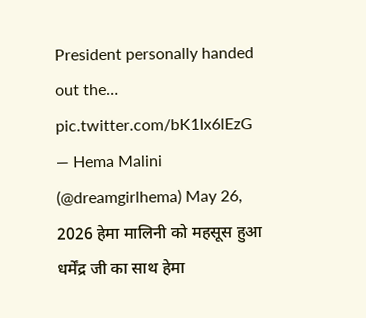President personally handed out the… pic.twitter.com/bK1Ix6lEzG — Hema Malini (@dreamgirlhema) May 26, 2026 हेमा मालिनी को महसूस हुआ धर्मेंद्र जी का साथ हेमा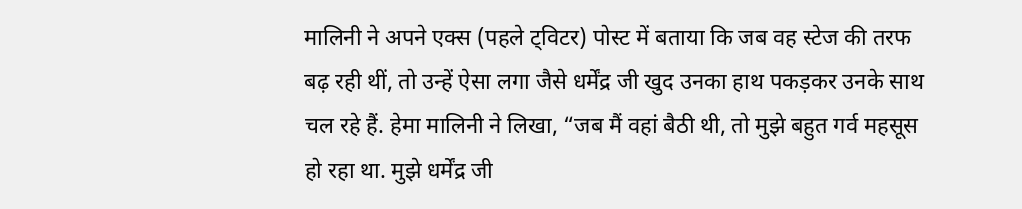मालिनी ने अपने एक्स (पहले ट्विटर) पोस्ट में बताया कि जब वह स्टेज की तरफ बढ़ रही थीं, तो उन्हें ऐसा लगा जैसे धर्मेंद्र जी खुद उनका हाथ पकड़कर उनके साथ चल रहे हैं. हेमा मालिनी ने लिखा, “जब मैं वहां बैठी थी, तो मुझे बहुत गर्व महसूस हो रहा था. मुझे धर्मेंद्र जी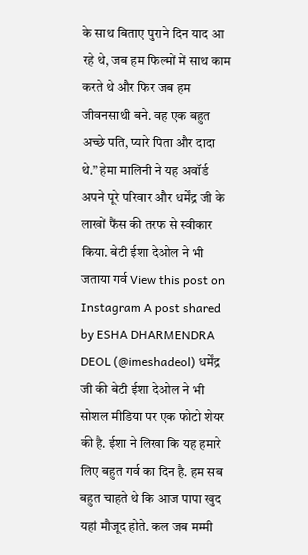के साथ बिताए पुराने दिन याद आ रहे थे, जब हम फिल्मों में साथ काम करते थे और फिर जब हम जीवनसाथी बने. वह एक बहुत अच्छे पति, प्यारे पिता और दादा थे.” हेमा मालिनी ने यह अवॉर्ड अपने पूरे परिवार और धर्मेंद्र जी के लाखों फैंस की तरफ से स्वीकार किया. बेटी ईशा देओल ने भी जताया गर्व View this post on Instagram A post shared by ESHA DHARMENDRA DEOL (@imeshadeol) धर्मेंद्र जी की बेटी ईशा देओल ने भी सोशल मीडिया पर एक फोटो शेयर की है. ईशा ने लिखा कि यह हमारे लिए बहुत गर्व का दिन है. हम सब बहुत चाहते थे कि आज पापा खुद यहां मौजूद होते. कल जब मम्मी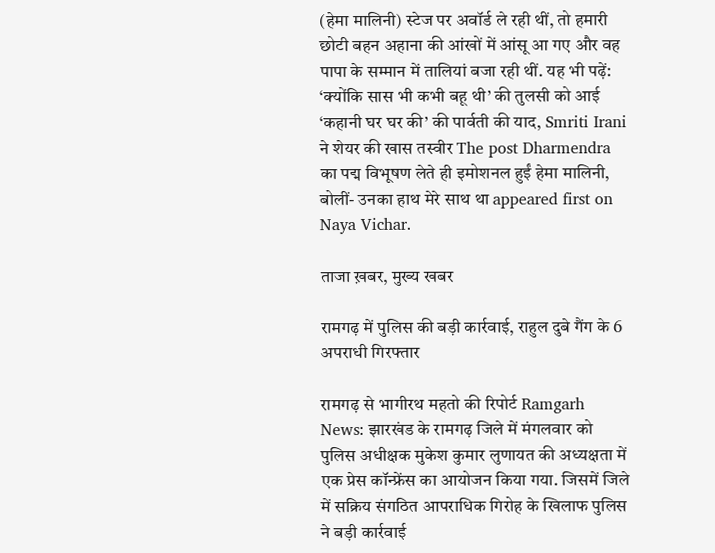(हेमा मालिनी) स्टेज पर अवॉर्ड ले रही थीं, तो हमारी छोटी बहन अहाना की आंखों में आंसू आ गए और वह पापा के सम्मान में तालियां बजा रही थीं. यह भी पढ़ें: ‘क्योंकि सास भी कभी बहू थी’ की तुलसी को आई ‘कहानी घर घर की’ की पार्वती की याद, Smriti Irani ने शेयर की खास तस्वीर The post Dharmendra का पद्म विभूषण लेते ही इमोशनल हुईं हेमा मालिनी, बोलीं- उनका हाथ मेरे साथ था appeared first on Naya Vichar.

ताजा ख़बर, मुख्य खबर

रामगढ़ में पुलिस की बड़ी कार्रवाई, राहुल दुबे गैंग के 6 अपराधी गिरफ्तार

रामगढ़ से भागीरथ महतो की रिपोर्ट Ramgarh News: झारखंड के रामगढ़ जिले में मंगलवार को पुलिस अधीक्षक मुकेश कुमार लुणायत की अध्यक्षता में एक प्रेस कॉन्फ्रेंस का आयोजन किया गया. जिसमें जिले में सक्रिय संगठित आपराधिक गिरोह के खिलाफ पुलिस ने बड़ी कार्रवाई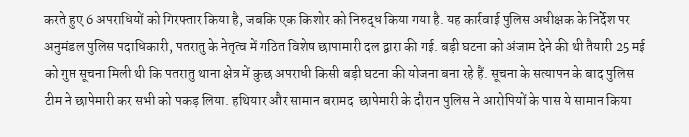करते हुए 6 अपराधियों को गिरफ्तार किया है, जबकि एक किशोर को निरुद्ध किया गया है. यह कार्रवाई पुलिस अधीक्षक के निर्देश पर अनुमंडल पुलिस पदाधिकारी, पतरातु के नेतृत्व में गठित विशेष छापामारी दल द्वारा की गई. बड़ी घटना को अंजाम देने की थी तैयारी 25 मई को गुप्त सूचना मिली थी कि पतरातु थाना क्षेत्र में कुछ अपराधी किसी बड़ी घटना की योजना बना रहे हैं. सूचना के सत्यापन के बाद पुलिस टीम ने छापेमारी कर सभी को पकड़ लिया. हथियार और सामान बरामद  छापेमारी के दौरान पुलिस ने आरोपियों के पास ये सामान किया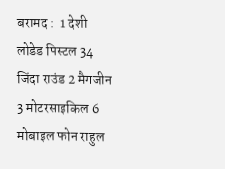बरामद :  1 देशी लोडेड पिस्टल 34 जिंदा राउंड 2 मैगजीन 3 मोटरसाइकिल 6 मोबाइल फोन राहुल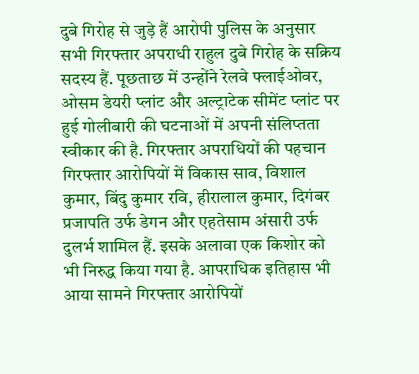दुबे गिरोह से जुड़े हैं आरोपी पुलिस के अनुसार सभी गिरफ्तार अपराधी राहुल दुबे गिरोह के सक्रिय सदस्य हैं. पूछताछ में उन्होंने रेलवे फ्लाईओवर, ओसम डेयरी प्लांट और अल्ट्राटेक सीमेंट प्लांट पर हुई गोलीबारी की घटनाओं में अपनी संलिप्तता स्वीकार की है. गिरफ्तार अपराधियों की पहचान गिरफ्तार आरोपियों में विकास साव, विशाल कुमार, बिंदु कुमार रवि, हीरालाल कुमार, दिगंबर प्रजापति उर्फ डेगन और एहतेसाम अंसारी उर्फ दुलर्भ शामिल हैं. इसके अलावा एक किशोर को भी निरुद्ध किया गया है. आपराधिक इतिहास भी आया सामने गिरफ्तार आरोपियों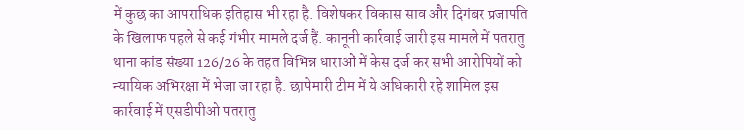में कुछ का आपराधिक इतिहास भी रहा है. विशेषकर विकास साव और दिगंबर प्रजापति के खिलाफ पहले से कई गंभीर मामले दर्ज हैं. कानूनी कार्रवाई जारी इस मामले में पतरातु थाना कांड संख्या 126/26 के तहत विभिन्न धाराओं में केस दर्ज कर सभी आरोपियों को न्यायिक अभिरक्षा में भेजा जा रहा है. छापेमारी टीम में ये अधिकारी रहे शामिल इस कार्रवाई में एसडीपीओ पतरातु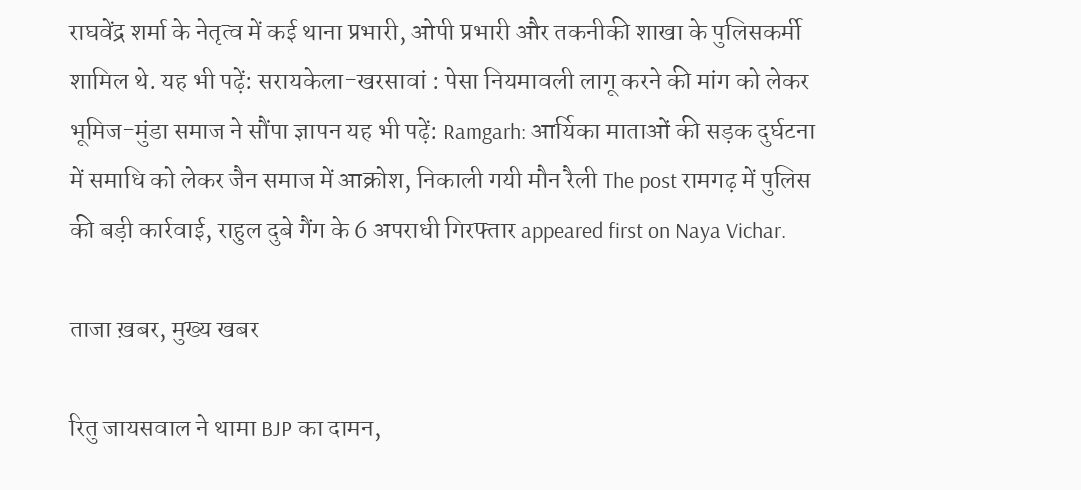राघवेंद्र शर्मा के नेतृत्व में कई थाना प्रभारी, ओपी प्रभारी और तकनीकी शाखा के पुलिसकर्मी शामिल थे. यह भी पढ़ें: सरायकेला-खरसावां : पेसा नियमावली लागू करने की मांग को लेकर भूमिज-मुंडा समाज ने सौंपा ज्ञापन यह भी पढ़ें: Ramgarh: आर्यिका माताओं की सड़क दुर्घटना में समाधि को लेकर जैन समाज में आक्रोश, निकाली गयी मौन रैली The post रामगढ़ में पुलिस की बड़ी कार्रवाई, राहुल दुबे गैंग के 6 अपराधी गिरफ्तार appeared first on Naya Vichar.

ताजा ख़बर, मुख्य खबर

रितु जायसवाल ने थामा BJP का दामन,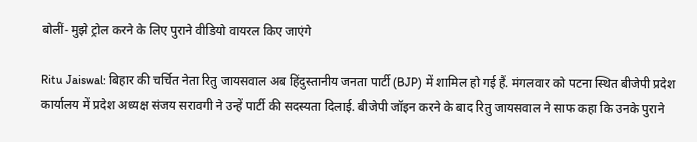बोलीं- मुझे ट्रोल करने के लिए पुराने वीडियो वायरल किए जाएंगे

Ritu Jaiswal: बिहार की चर्चित नेता रितु जायसवाल अब हिंदुस्तानीय जनता पार्टी (BJP) में शामिल हो गई हैं. मंगलवार को पटना स्थित बीजेपी प्रदेश कार्यालय में प्रदेश अध्यक्ष संजय सरावगी ने उन्हें पार्टी की सदस्यता दिलाई. बीजेपी जॉइन करने के बाद रितु जायसवाल ने साफ कहा कि उनके पुराने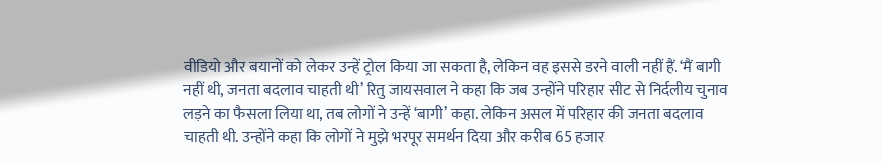वीडियो और बयानों को लेकर उन्हें ट्रोल किया जा सकता है, लेकिन वह इससे डरने वाली नहीं हैं. ‘मैं बागी नहीं थी, जनता बदलाव चाहती थी’ रितु जायसवाल ने कहा कि जब उन्होंने परिहार सीट से निर्दलीय चुनाव लड़ने का फैसला लिया था, तब लोगों ने उन्हें ‘बागी’ कहा. लेकिन असल में परिहार की जनता बदलाव चाहती थी. उन्होंने कहा कि लोगों ने मुझे भरपूर समर्थन दिया और करीब 65 हजार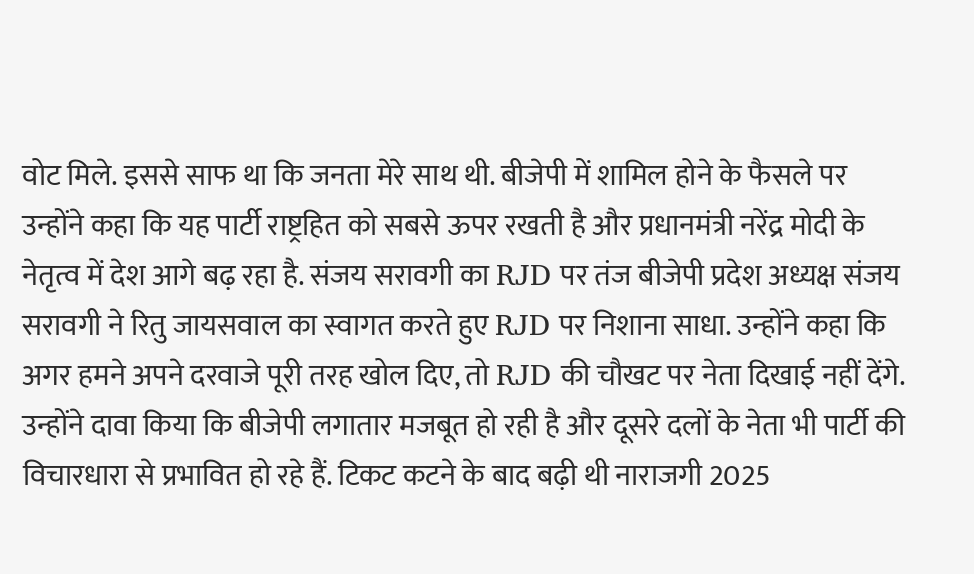वोट मिले. इससे साफ था कि जनता मेरे साथ थी. बीजेपी में शामिल होने के फैसले पर उन्होंने कहा कि यह पार्टी राष्ट्रहित को सबसे ऊपर रखती है और प्रधानमंत्री नरेंद्र मोदी के नेतृत्व में देश आगे बढ़ रहा है. संजय सरावगी का RJD पर तंज बीजेपी प्रदेश अध्यक्ष संजय सरावगी ने रितु जायसवाल का स्वागत करते हुए RJD पर निशाना साधा. उन्होंने कहा कि अगर हमने अपने दरवाजे पूरी तरह खोल दिए, तो RJD की चौखट पर नेता दिखाई नहीं देंगे. उन्होंने दावा किया कि बीजेपी लगातार मजबूत हो रही है और दूसरे दलों के नेता भी पार्टी की विचारधारा से प्रभावित हो रहे हैं. टिकट कटने के बाद बढ़ी थी नाराजगी 2025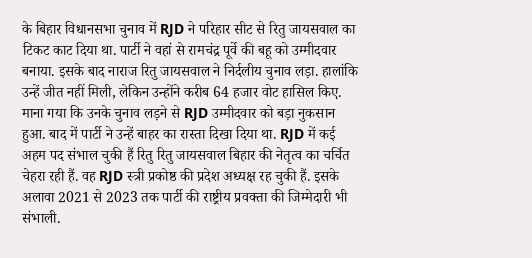के बिहार विधानसभा चुनाव में RJD ने परिहार सीट से रितु जायसवाल का टिकट काट दिया था. पार्टी ने वहां से रामचंद्र पूर्वे की बहू को उम्मीदवार बनाया. इसके बाद नाराज रितु जायसवाल ने निर्दलीय चुनाव लड़ा. हालांकि उन्हें जीत नहीं मिली, लेकिन उन्होंने करीब 64 हजार वोट हासिल किए. माना गया कि उनके चुनाव लड़ने से RJD उम्मीदवार को बड़ा नुकसान हुआ. बाद में पार्टी ने उन्हें बाहर का रास्ता दिखा दिया था. RJD में कई अहम पद संभाल चुकी हैं रितु रितु जायसवाल बिहार की नेतृत्व का चर्चित चेहरा रही हैं. वह RJD स्त्री प्रकोष्ठ की प्रदेश अध्यक्ष रह चुकी हैं. इसके अलावा 2021 से 2023 तक पार्टी की राष्ट्रीय प्रवक्ता की जिम्मेदारी भी संभाली.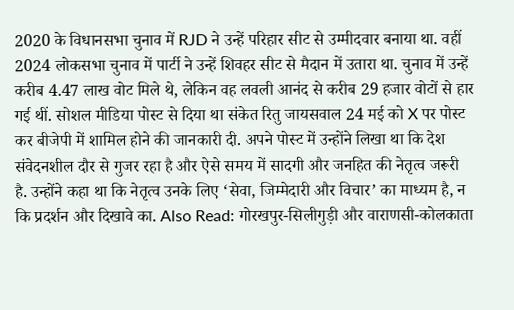2020 के विधानसभा चुनाव में RJD ने उन्हें परिहार सीट से उम्मीदवार बनाया था. वहीं 2024 लोकसभा चुनाव में पार्टी ने उन्हें शिवहर सीट से मैदान में उतारा था. चुनाव में उन्हें करीब 4.47 लाख वोट मिले थे, लेकिन वह लवली आनंद से करीब 29 हजार वोटों से हार गई थीं. सोशल मीडिया पोस्ट से दिया था संकेत रितु जायसवाल 24 मई को X पर पोस्ट कर बीजेपी में शामिल होने की जानकारी दी. अपने पोस्ट में उन्होंने लिखा था कि देश संवेदनशील दौर से गुजर रहा है और ऐसे समय में सादगी और जनहित की नेतृत्व जरूरी है. उन्होंने कहा था कि नेतृत्व उनके लिए ‘सेवा, जिम्मेदारी और विचार’ का माध्यम है, न कि प्रदर्शन और दिखावे का. Also Read: गोरखपुर-सिलीगुड़ी और वाराणसी-कोलकाता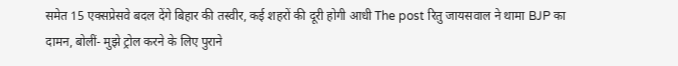समेत 15 एक्सप्रेसवे बदल देंगे बिहार की तस्वीर, कई शहरों की दूरी होगी आधी The post रितु जायसवाल ने थामा BJP का दामन, बोलीं- मुझे ट्रोल करने के लिए पुराने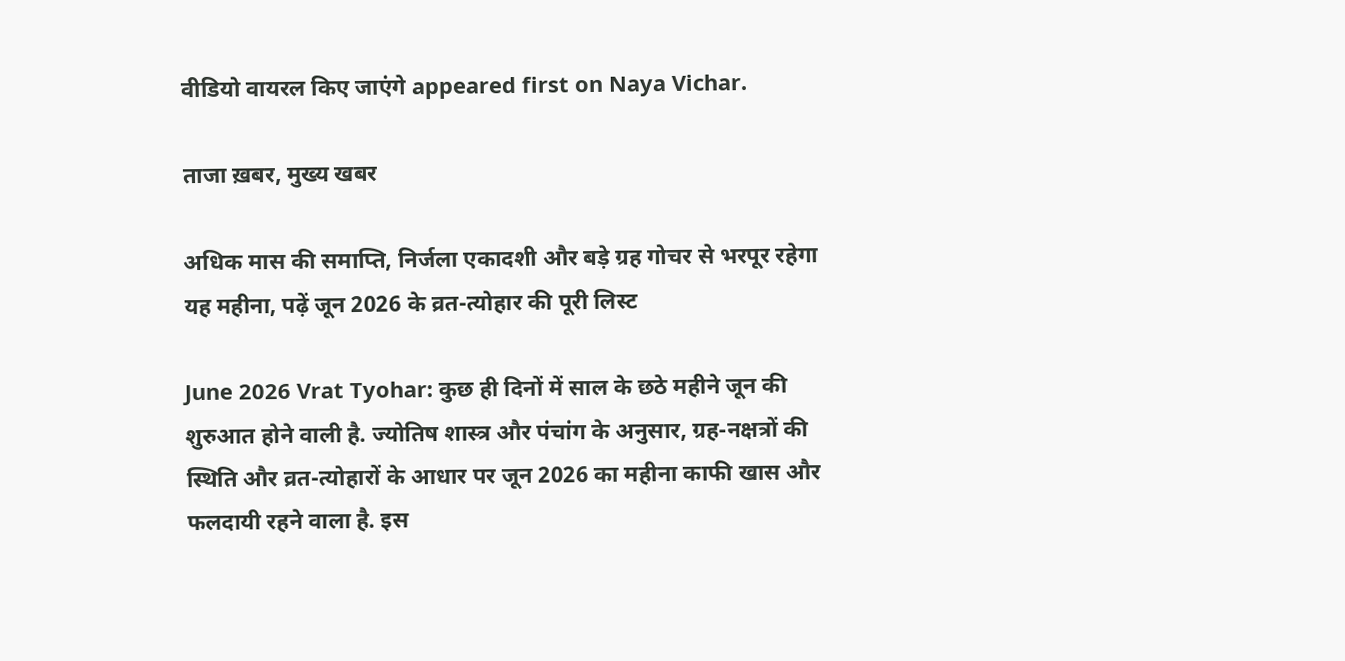वीडियो वायरल किए जाएंगे appeared first on Naya Vichar.

ताजा ख़बर, मुख्य खबर

अधिक मास की समाप्ति, निर्जला एकादशी और बड़े ग्रह गोचर से भरपूर रहेगा यह महीना, पढ़ें जून 2026 के व्रत-त्योहार की पूरी लिस्ट

June 2026 Vrat Tyohar: कुछ ही दिनों में साल के छठे महीने जून की शुरुआत होने वाली है. ज्योतिष शास्त्र और पंचांग के अनुसार, ग्रह-नक्षत्रों की स्थिति और व्रत-त्योहारों के आधार पर जून 2026 का महीना काफी खास और फलदायी रहने वाला है. इस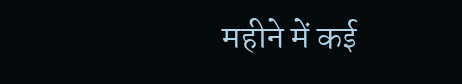महीने में कई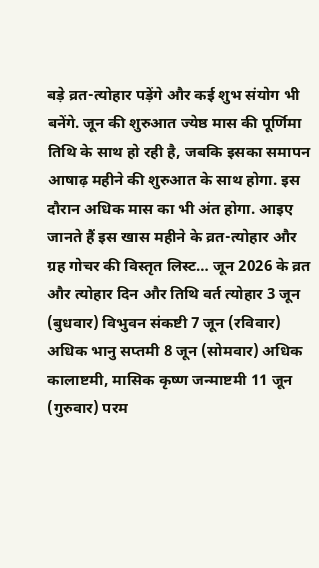बड़े व्रत-त्योहार पड़ेंगे और कई शुभ संयोग भी बनेंगे. जून की शुरुआत ज्येष्ठ मास की पूर्णिमा तिथि के साथ हो रही है, जबकि इसका समापन आषाढ़ महीने की शुरुआत के साथ होगा. इस दौरान अधिक मास का भी अंत होगा. आइए जानते हैं इस खास महीने के व्रत-त्योहार और ग्रह गोचर की विस्तृत लिस्ट… जून 2026 के व्रत और त्योहार दिन और तिथि वर्त त्योहार 3 जून (बुधवार) विभुवन संकष्टी 7 जून (रविवार) अधिक भानु सप्तमी 8 जून (सोमवार) अधिक कालाष्टमी, मासिक कृष्ण जन्माष्टमी 11 जून (गुरुवार) परम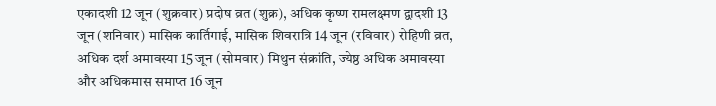एकादशी 12 जून (शुक्रवार) प्रदोष व्रत (शुक्र), अधिक कृष्ण रामलक्ष्मण द्वादशी 13 जून (शनिवार) मासिक कार्तिगाई, मासिक शिवरात्रि 14 जून (रविवार) रोहिणी व्रत, अधिक दर्श अमावस्या 15 जून (सोमवार) मिथुन संक्रांति, ज्येष्ठ अधिक अमावस्या और अधिकमास समाप्त 16 जून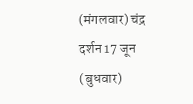(मंगलवार) चंद्र दर्शन 17 जून (बुधवार)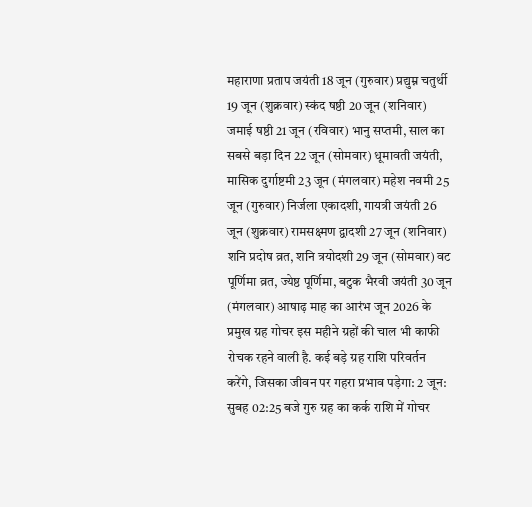महाराणा प्रताप जयंती 18 जून (गुरुवार) प्रद्युम्न चतुर्थी 19 जून (शुक्रवार) स्कंद षष्ठी 20 जून (शनिवार) जमाई षष्ठी 21 जून (रविवार) भानु सप्तमी, साल का सबसे बड़ा दिन 22 जून (सोमवार) धूमावती जयंती, मासिक दुर्गाष्टमी 23 जून (मंगलवार) महेश नवमी 25 जून (गुरुवार) निर्जला एकादशी, गायत्री जयंती 26 जून (शुक्रवार) रामसक्ष्मण द्वादशी 27 जून (शनिवार) शनि प्रदोष व्रत, शनि त्रयोदशी 29 जून (सोमवार) वट पूर्णिमा व्रत, ज्येष्ठ पूर्णिमा, बटुक भैरवी जयंती 30 जून (मंगलवार) आषाढ़ माह का आरंभ जून 2026 के प्रमुख ग्रह गोचर इस महीने ग्रहों की चाल भी काफी रोचक रहने वाली है. कई बड़े ग्रह राशि परिवर्तन करेंगे, जिसका जीवन पर गहरा प्रभाव पड़ेगा: 2 जून: सुबह 02:25 बजे गुरु ग्रह का कर्क राशि में गोचर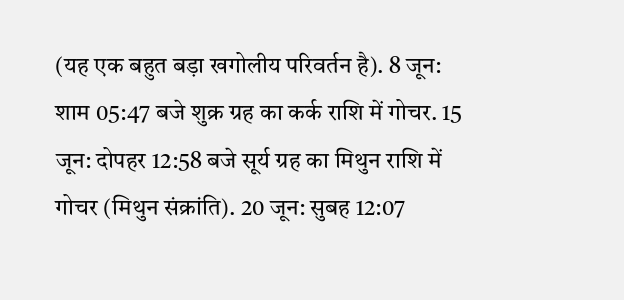(यह एक बहुत बड़ा खगोलीय परिवर्तन है). 8 जून: शाम 05:47 बजे शुक्र ग्रह का कर्क राशि में गोचर. 15 जून: दोपहर 12:58 बजे सूर्य ग्रह का मिथुन राशि में गोचर (मिथुन संक्रांति). 20 जून: सुबह 12:07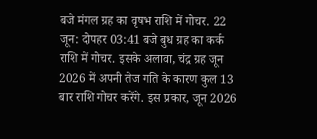बजे मंगल ग्रह का वृषभ राशि में गोचर. 22 जून: दोपहर 03:41 बजे बुध ग्रह का कर्क राशि में गोचर. इसके अलावा, चंद्र ग्रह जून 2026 में अपनी तेज गति के कारण कुल 13 बार राशि गोचर करेंगे. इस प्रकार, जून 2026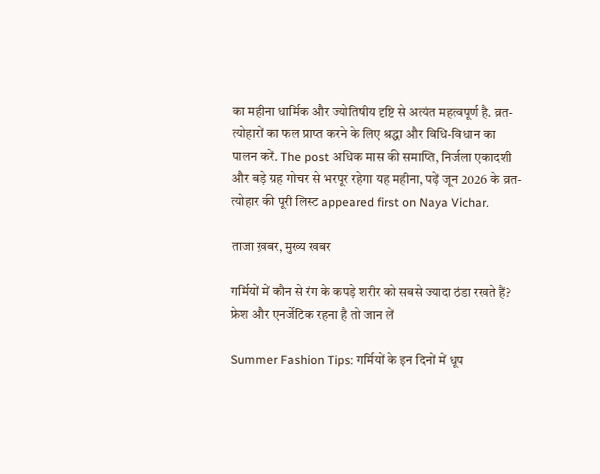का महीना धार्मिक और ज्योतिषीय दृष्टि से अत्यंत महत्वपूर्ण है. व्रत-त्योहारों का फल प्राप्त करने के लिए श्रद्धा और विधि-विधान का पालन करें. The post अधिक मास की समाप्ति, निर्जला एकादशी और बड़े ग्रह गोचर से भरपूर रहेगा यह महीना, पढ़ें जून 2026 के व्रत-त्योहार की पूरी लिस्ट appeared first on Naya Vichar.

ताजा ख़बर, मुख्य खबर

गर्मियों में कौन से रंग के कपड़े शरीर को सबसे ज्यादा ठंडा रखते हैं? फ्रेश और एनर्जेटिक रहना है तो जान लें

Summer Fashion Tips: गर्मियों के इन दिनों में धूप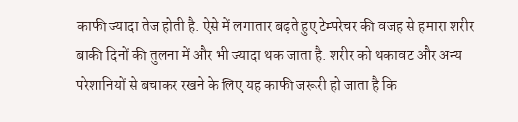काफी ज्यादा तेज होती है. ऐसे में लगातार बढ़ते हुए टेम्परेचर की वजह से हमारा शरीर बाकी दिनों की तुलना में और भी ज्यादा थक जाता है. शरीर को थकावट और अन्य परेशानियों से बचाकर रखने के लिए यह काफी जरूरी हो जाता है कि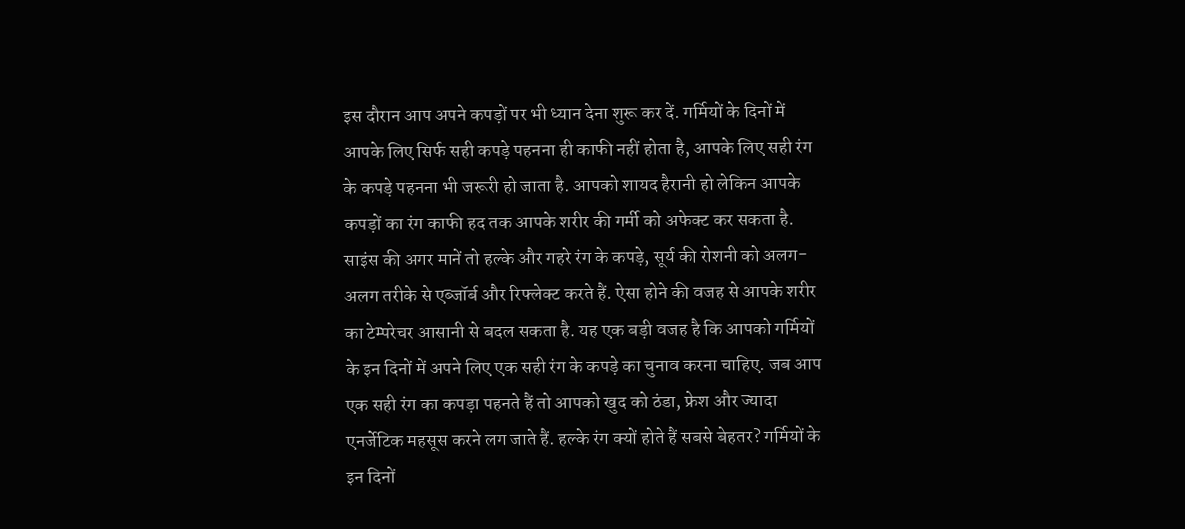इस दौरान आप अपने कपड़ों पर भी ध्यान देना शुरू कर दें. गर्मियों के दिनों में आपके लिए सिर्फ सही कपड़े पहनना ही काफी नहीं होता है, आपके लिए सही रंग के कपड़े पहनना भी जरूरी हो जाता है. आपको शायद हैरानी हो लेकिन आपके कपड़ों का रंग काफी हद तक आपके शरीर की गर्मी को अफेक्ट कर सकता है. साइंस की अगर मानें तो हल्के और गहरे रंग के कपड़े, सूर्य की रोशनी को अलग-अलग तरीके से एब्जॉर्ब और रिफ्लेक्ट करते हैं. ऐसा होने की वजह से आपके शरीर का टेम्परेचर आसानी से बदल सकता है. यह एक बड़ी वजह है कि आपको गर्मियों के इन दिनों में अपने लिए एक सही रंग के कपड़े का चुनाव करना चाहिए. जब आप एक सही रंग का कपड़ा पहनते हैं तो आपको खुद को ठंडा, फ्रेश और ज्यादा एनर्जेटिक महसूस करने लग जाते हैं. हल्के रंग क्यों होते हैं सबसे बेहतर? गर्मियों के इन दिनों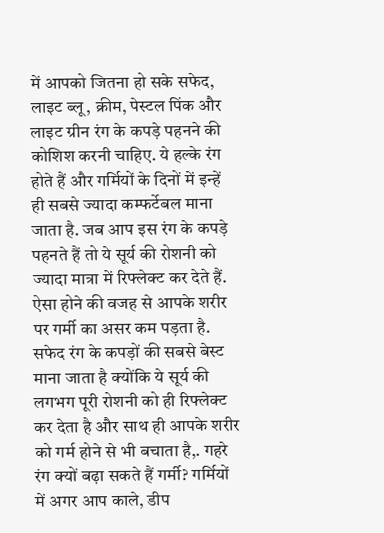में आपको जितना हो सके सफेद, लाइट ब्लू, क्रीम, पेस्टल पिंक और लाइट ग्रीन रंग के कपड़े पहनने की कोशिश करनी चाहिए. ये हल्के रंग होते हैं और गर्मियों के दिनों में इन्हें ही सबसे ज्यादा कम्फर्टेबल माना जाता है. जब आप इस रंग के कपड़े पहनते हैं तो ये सूर्य की रोशनी को ज्यादा मात्रा में रिफ्लेक्ट कर देते हैं. ऐसा होने की वजह से आपके शरीर पर गर्मी का असर कम पड़ता है. सफेद रंग के कपड़ों की सबसे बेस्ट माना जाता है क्योंकि ये सूर्य की लगभग पूरी रोशनी को ही रिफ्लेक्ट कर देता है और साथ ही आपके शरीर को गर्म होने से भी बचाता है,. गहरे रंग क्यों बढ़ा सकते हैं गर्मी? गर्मियों में अगर आप काले, डीप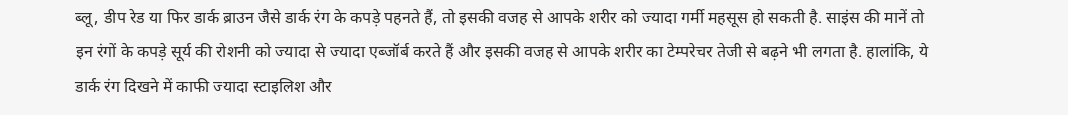ब्लू, डीप रेड या फिर डार्क ब्राउन जैसे डार्क रंग के कपड़े पहनते हैं, तो इसकी वजह से आपके शरीर को ज्यादा गर्मी महसूस हो सकती है. साइंस की मानें तो इन रंगों के कपड़े सूर्य की रोशनी को ज्यादा से ज्यादा एब्जॉर्ब करते हैं और इसकी वजह से आपके शरीर का टेम्परेचर तेजी से बढ़ने भी लगता है. हालांकि, ये डार्क रंग दिखने में काफी ज्यादा स्टाइलिश और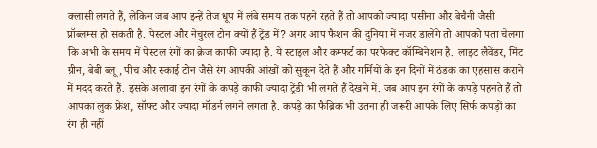क्लासी लगते हैं, लेकिन जब आप इन्हें तेज धूप में लंबे समय तक पहने रहते हैं तो आपको ज्यादा पसीना और बेचैनी जैसी प्रॉब्लम्स हो सकती है. पेस्टल और नेचुरल टोन क्यों हैं ट्रेंड में? अगर आप फैशन की दुनिया में नजर डालेंगे तो आपको पता चेलगा कि अभी के समय में पेस्टल रंगों का क्रेज काफी ज्यादा है. ये स्टाइल और कम्फर्ट का परफेक्ट कॉम्बिनेशन है. लाइट लैवेंडर, मिंट ग्रीन, बेबी ब्लू, पीच और स्काई टोन जैसे रंग आपकी आंखों को सुकून देते हैं और गर्मियों के इन दिनों में ठंडक का एहसास कराने में मदद करते हैं. इसके अलावा इन रंगों के कपड़े काफी ज्यादा ट्रेंडी भी लगते हैं देखने में. जब आप इन रंगों के कपड़े पहनते हैं तो आपका लुक फ्रेश, सॉफ्ट और ज्यादा मॉडर्न लगने लगता है. कपड़े का फैब्रिक भी उतना ही जरूरी आपके लिए सिर्फ कपड़ों का रंग ही नहीं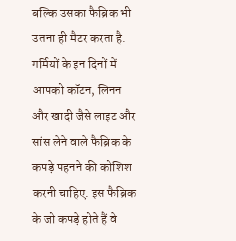बल्कि उसका फैब्रिक भी उतना ही मैटर करता है. गर्मियों के इन दिनों में आपको कॉटन, लिनन और खादी जैसे लाइट और सांस लेने वाले फैब्रिक के कपड़े पहनने की कोशिश करनी चाहिए. इस फैब्रिक के जो कपड़े होते हैं वे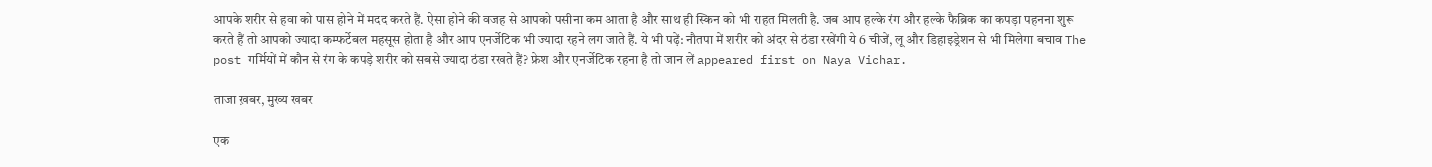आपके शरीर से हवा को पास होने में मदद करते हैं. ऐसा होने की वजह से आपको पसीना कम आता है और साथ ही स्किन को भी राहत मिलती है. जब आप हल्के रंग और हल्के फैब्रिक का कपड़ा पहनना शुरू करते हैं तो आपको ज्यादा कम्फर्टेबल महसूस होता है और आप एनर्जेटिक भी ज्यादा रहने लग जाते हैं. ये भी पढ़ें: नौतपा में शरीर को अंदर से ठंडा रखेंगी ये 6 चीजें, लू और डिहाइड्रेशन से भी मिलेगा बचाव The post गर्मियों में कौन से रंग के कपड़े शरीर को सबसे ज्यादा ठंडा रखते हैं? फ्रेश और एनर्जेटिक रहना है तो जान लें appeared first on Naya Vichar.

ताजा ख़बर, मुख्य खबर

एक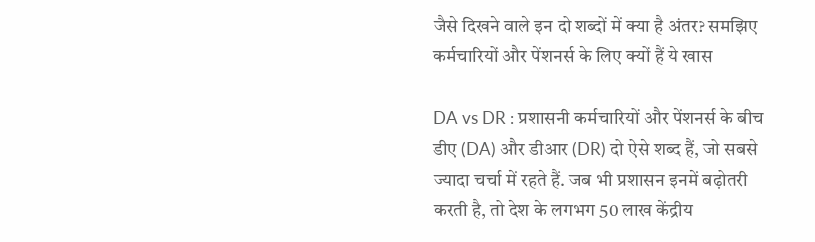जैसे दिखने वाले इन दो शब्दों में क्या है अंतर? समझिए कर्मचारियों और पेंशनर्स के लिए क्यों हैं ये खास

DA vs DR : प्रशासनी कर्मचारियों और पेंशनर्स के बीच डीए (DA) और डीआर (DR) दो ऐसे शब्द हैं, जो सबसे ज्यादा चर्चा में रहते हैं. जब भी प्रशासन इनमें बढ़ोतरी करती है, तो देश के लगभग 50 लाख केंद्रीय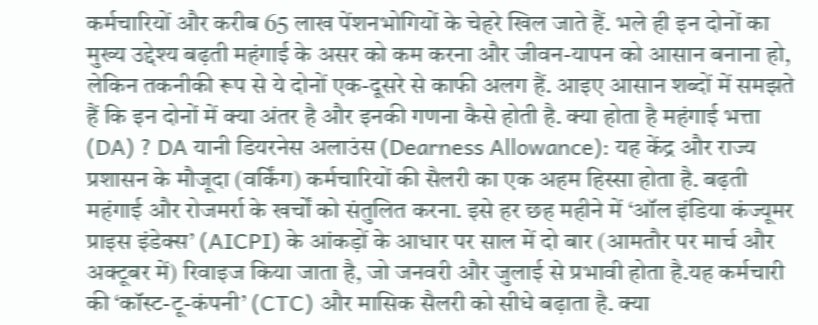कर्मचारियों और करीब 65 लाख पेंशनभोगियों के चेहरे खिल जाते हैं. भले ही इन दोनों का मुख्य उद्देश्य बढ़ती महंगाई के असर को कम करना और जीवन-यापन को आसान बनाना हो, लेकिन तकनीकी रूप से ये दोनों एक-दूसरे से काफी अलग हैं. आइए आसान शब्दों में समझते हैं कि इन दोनों में क्या अंतर है और इनकी गणना कैसे होती है. क्या होता है महंगाई भत्ता (DA) ? DA यानी डियरनेस अलाउंस (Dearness Allowance): यह केंद्र और राज्य प्रशासन के मौजूदा (वर्किंग) कर्मचारियों की सैलरी का एक अहम हिस्सा होता है. बढ़ती महंगाई और रोजमर्रा के खर्चों को संतुलित करना. इसे हर छह महीने में ‘ऑल इंडिया कंज्यूमर प्राइस इंडेक्स’ (AICPI) के आंकड़ों के आधार पर साल में दो बार (आमतौर पर मार्च और अक्टूबर में) रिवाइज किया जाता है, जो जनवरी और जुलाई से प्रभावी होता है.यह कर्मचारी की ‘कॉस्ट-टू-कंपनी’ (CTC) और मासिक सैलरी को सीधे बढ़ाता है. क्या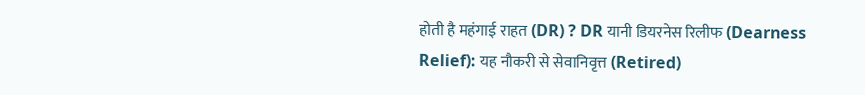होती है महंगाई राहत (DR) ? DR यानी डियरनेस रिलीफ (Dearness Relief): यह नौकरी से सेवानिवृत्त (Retired)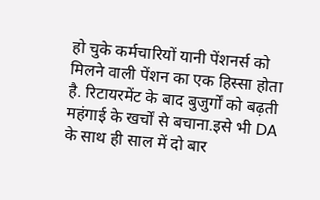हो चुके कर्मचारियों यानी पेंशनर्स को मिलने वाली पेंशन का एक हिस्सा होता है. रिटायरमेंट के बाद बुजुर्गों को बढ़ती महंगाई के खर्चों से बचाना.इसे भी DA के साथ ही साल में दो बार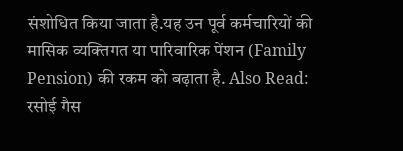संशोधित किया जाता है.यह उन पूर्व कर्मचारियों की मासिक व्यक्तिगत या पारिवारिक पेंशन (Family Pension) की रकम को बढ़ाता है. Also Read: रसोई गैस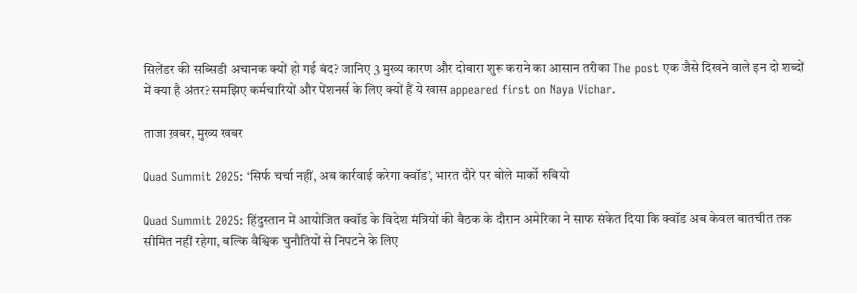सिलेंडर की सब्सिडी अचानक क्यों हो गई बंद? जानिए 3 मुख्य कारण और दोबारा शुरू कराने का आसान तरीका The post एक जैसे दिखने वाले इन दो शब्दों में क्या है अंतर? समझिए कर्मचारियों और पेंशनर्स के लिए क्यों हैं ये खास appeared first on Naya Vichar.

ताजा ख़बर, मुख्य खबर

Quad Summit 2025: ‘सिर्फ चर्चा नहीं, अब कार्रवाई करेगा क्वॉड’, भारत दौरे पर बोले मार्को रुबियो

Quad Summit 2025: हिंदुस्तान में आयोजित क्वॉड के विदेश मंत्रियों की बैठक के दौरान अमेरिका ने साफ संकेत दिया कि क्वॉड अब केवल बातचीत तक सीमित नहीं रहेगा, बल्कि वैश्विक चुनौतियों से निपटने के लिए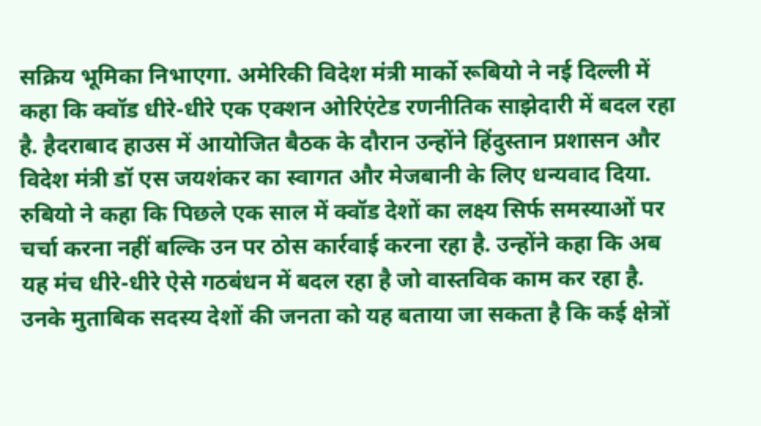सक्रिय भूमिका निभाएगा. अमेरिकी विदेश मंत्री मार्को रूबियो ने नई दिल्ली में कहा कि क्वॉड धीरे-धीरे एक एक्शन ओरिएंटेड रणनीतिक साझेदारी में बदल रहा है. हैदराबाद हाउस में आयोजित बैठक के दौरान उन्होंने हिंदुस्तान प्रशासन और विदेश मंत्री डॉ एस जयशंकर का स्वागत और मेजबानी के लिए धन्यवाद दिया. रुबियो ने कहा कि पिछले एक साल में क्वॉड देशों का लक्ष्य सिर्फ समस्याओं पर चर्चा करना नहीं बल्कि उन पर ठोस कार्रवाई करना रहा है. उन्होंने कहा कि अब यह मंच धीरे-धीरे ऐसे गठबंधन में बदल रहा है जो वास्तविक काम कर रहा है. उनके मुताबिक सदस्य देशों की जनता को यह बताया जा सकता है कि कई क्षेत्रों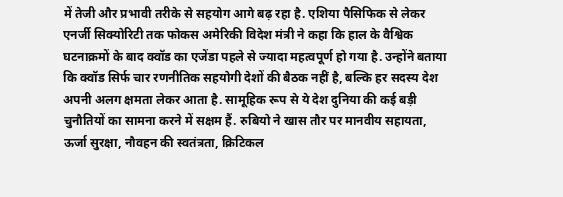में तेजी और प्रभावी तरीके से सहयोग आगे बढ़ रहा है. एशिया पैसिफिक से लेकर एनर्जी सिक्योरिटी तक फोकस अमेरिकी विदेश मंत्री ने कहा कि हाल के वैश्विक घटनाक्रमों के बाद क्वॉड का एजेंडा पहले से ज्यादा महत्वपूर्ण हो गया है. उन्होंने बताया कि क्वॉड सिर्फ चार रणनीतिक सहयोगी देशों की बैठक नहीं है, बल्कि हर सदस्य देश अपनी अलग क्षमता लेकर आता है. सामूहिक रूप से ये देश दुनिया की कई बड़ी चुनौतियों का सामना करने में सक्षम हैं. रुबियो ने खास तौर पर मानवीय सहायता, ऊर्जा सुरक्षा, नौवहन की स्वतंत्रता, क्रिटिकल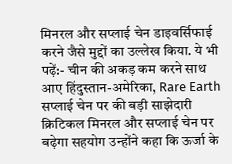मिनरल और सप्लाई चेन डाइवर्सिफाई करने जैसे मुद्दों का उल्लेख किया. ये भी पढ़ें:- चीन की अकड़ कम करने साथ आए हिंदुस्तान-अमेरिका, Rare Earth सप्लाई चेन पर की बड़ी साझेदारी क्रिटिकल मिनरल और सप्लाई चेन पर बढ़ेगा सहयोग उन्होंने कहा कि ऊर्जा के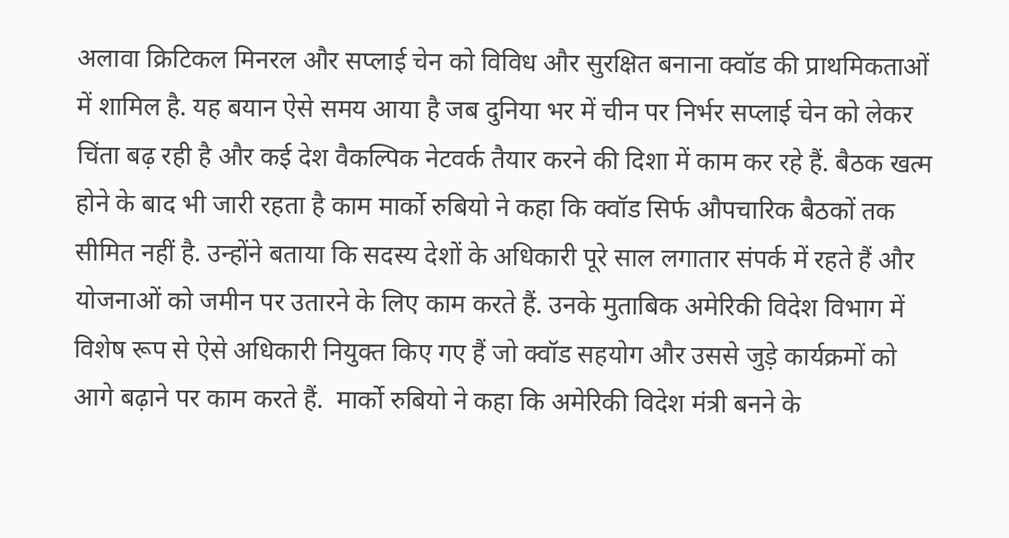अलावा क्रिटिकल मिनरल और सप्लाई चेन को विविध और सुरक्षित बनाना क्वॉड की प्राथमिकताओं में शामिल है. यह बयान ऐसे समय आया है जब दुनिया भर में चीन पर निर्भर सप्लाई चेन को लेकर चिंता बढ़ रही है और कई देश वैकल्पिक नेटवर्क तैयार करने की दिशा में काम कर रहे हैं. बैठक खत्म होने के बाद भी जारी रहता है काम मार्को रुबियो ने कहा कि क्वॉड सिर्फ औपचारिक बैठकों तक सीमित नहीं है. उन्होंने बताया कि सदस्य देशों के अधिकारी पूरे साल लगातार संपर्क में रहते हैं और योजनाओं को जमीन पर उतारने के लिए काम करते हैं. उनके मुताबिक अमेरिकी विदेश विभाग में विशेष रूप से ऐसे अधिकारी नियुक्त किए गए हैं जो क्वॉड सहयोग और उससे जुड़े कार्यक्रमों को आगे बढ़ाने पर काम करते हैं.  मार्को रुबियो ने कहा कि अमेरिकी विदेश मंत्री बनने के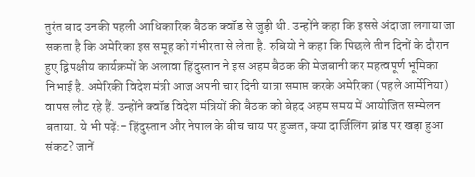तुरंत बाद उनकी पहली आधिकारिक बैठक क्वॉड से जुड़ी थी. उन्होंने कहा कि इससे अंदाजा लगाया जा सकता है कि अमेरिका इस समूह को गंभीरता से लेता है. रुबियो ने कहा कि पिछले तीन दिनों के दौरान हुए द्विपक्षीय कार्यक्रमों के अलावा हिंदुस्तान ने इस अहम बैठक की मेजबानी कर महत्वपूर्ण भूमिका निभाई है. अमेरिकी विदेश मंत्री आज अपनी चार दिनी यात्रा समाप्त करके अमेरिका (पहले आर्मेनिया) वापस लौट रहे हैं. उन्होंने क्वॉड विदेश मंत्रियों की बैठक को बेहद अहम समय में आयोजित सम्मेलन बताया. ये भी पढ़ें:- हिंदुस्तान और नेपाल के बीच चाय पर हुज्जत, क्या दार्जिलिंग ब्रांड पर खड़ा हुआ संकट? जानें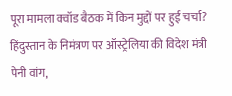पूरा मामला क्वॉड बैठक में किन मुद्दों पर हुई चर्चा? हिंदुस्तान के निमंत्रण पर ऑस्ट्रेलिया की विदेश मंत्री पेनी वांग,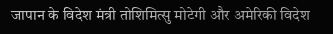जापान के विदेश मंत्री तोशिमित्सु मोटेगी और अमेरिकी विदेश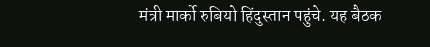मंत्री मार्को रुबियो हिंदुस्तान पहुंचे. यह बैठक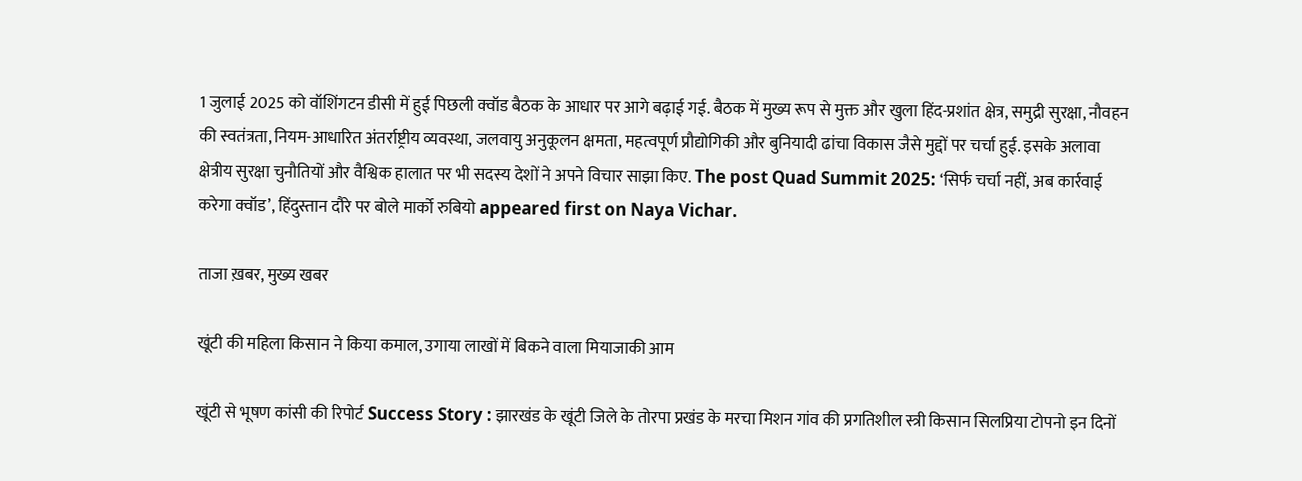1 जुलाई 2025 को वॉशिंगटन डीसी में हुई पिछली क्वॉड बैठक के आधार पर आगे बढ़ाई गई. बैठक में मुख्य रूप से मुक्त और खुला हिंद-प्रशांत क्षेत्र, समुद्री सुरक्षा, नौवहन की स्वतंत्रता, नियम-आधारित अंतर्राष्ट्रीय व्यवस्था, जलवायु अनुकूलन क्षमता, महत्वपूर्ण प्रौद्योगिकी और बुनियादी ढांचा विकास जैसे मुद्दों पर चर्चा हुई. इसके अलावा क्षेत्रीय सुरक्षा चुनौतियों और वैश्विक हालात पर भी सदस्य देशों ने अपने विचार साझा किए. The post Quad Summit 2025: ‘सिर्फ चर्चा नहीं, अब कार्रवाई करेगा क्वॉड’, हिंदुस्तान दौरे पर बोले मार्को रुबियो appeared first on Naya Vichar.

ताजा ख़बर, मुख्य खबर

खूंटी की महिला किसान ने किया कमाल, उगाया लाखों में बिकने वाला मियाजाकी आम

खूंटी से भूषण कांसी की रिपोर्ट Success Story : झारखंड के खूंटी जिले के तोरपा प्रखंड के मरचा मिशन गांव की प्रगतिशील स्त्री किसान सिलप्रिया टोपनो इन दिनों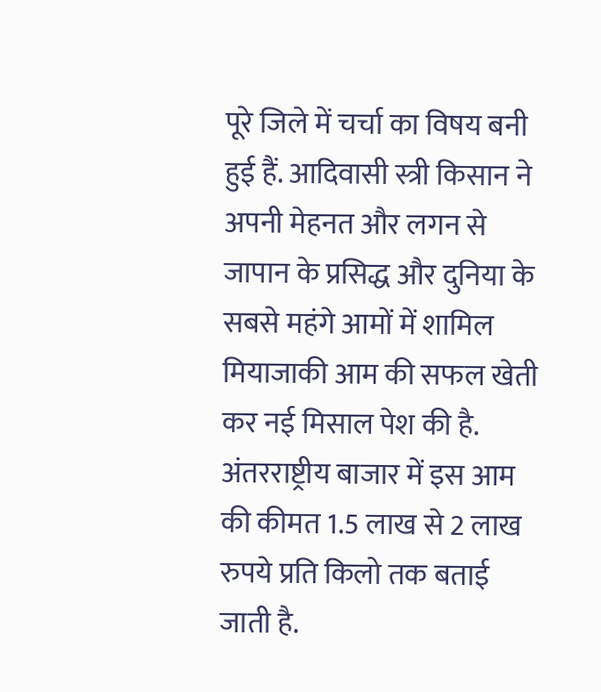पूरे जिले में चर्चा का विषय बनी हुई हैं. आदिवासी स्त्री किसान ने अपनी मेहनत और लगन से जापान के प्रसिद्ध और दुनिया के सबसे महंगे आमों में शामिल मियाजाकी आम की सफल खेती कर नई मिसाल पेश की है. अंतरराष्ट्रीय बाजार में इस आम की कीमत 1.5 लाख से 2 लाख रुपये प्रति किलो तक बताई जाती है.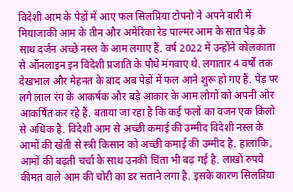विदेशी आम के पेड़ों में आए फल सिलप्रिया टोपनो ने अपने बारी में मियाजाकी आम के तीन और अमेरिका रेड पाल्मर आम के सात पेड़ के  साथ दर्जन अच्छे नस्ल के आम लगाए हैं. वर्ष 2022 में उन्होंने कोलकाता से ऑनलाइन इन विदेशी प्रजाति के पौधे मंगवाए थे. लगातार 4 वर्षों तक देखभाल और मेहनत के बाद अब पेड़ों में फल आने शुरू हो गए हैं. पेड़ पर लगे लाल रंग के आकर्षक और बड़े आकार के आम लोगों को अपनी ओर आकर्षित कर रहे हैं. बताया जा रहा है कि कई फलों का वजन एक किलो से अधिक है. विदेशी आम से अच्छी कमाई की उम्मीद विदेशी नस्ल के आमों की खेती से स्त्री किसान को अच्छी कमाई की उम्मीद है. हालांकि, आमों की बढ़ती चर्चा के साथ उनकी चिंता भी बढ़ गई है. लाखों रुपये कीमत वाले आम की चोरी का डर सताने लगा है. इसके कारण सिलप्रिया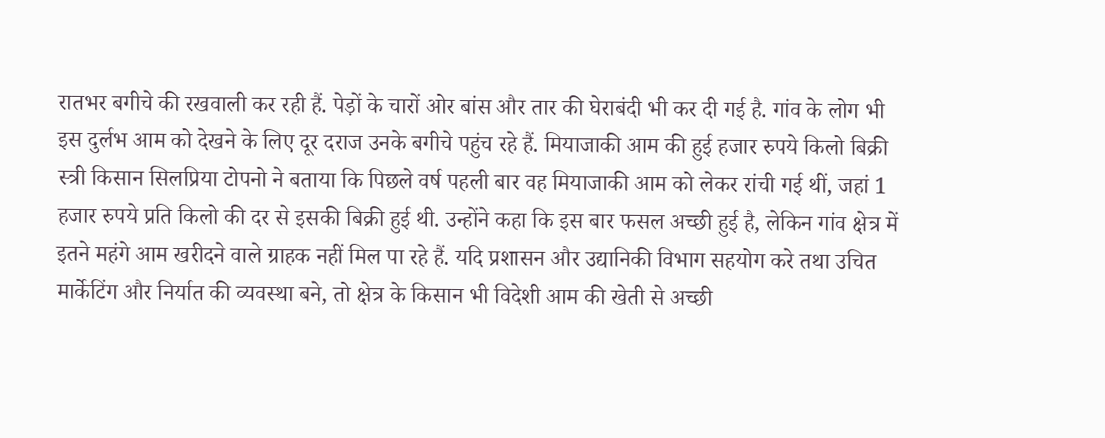रातभर बगीचे की रखवाली कर रही हैं. पेड़ों के चारों ओर बांस और तार की घेराबंदी भी कर दी गई है. गांव के लोग भी इस दुर्लभ आम को देखने के लिए दूर दराज उनके बगीचे पहुंच रहे हैं. मियाजाकी आम की हुई हजार रुपये किलो बिक्री स्त्री किसान सिलप्रिया टोपनो ने बताया कि पिछले वर्ष पहली बार वह मियाजाकी आम को लेकर रांची गई थीं, जहां 1 हजार रुपये प्रति किलो की दर से इसकी बिक्री हुई थी. उन्होंने कहा कि इस बार फसल अच्छी हुई है, लेकिन गांव क्षेत्र में इतने महंगे आम खरीदने वाले ग्राहक नहीं मिल पा रहे हैं. यदि प्रशासन और उद्यानिकी विभाग सहयोग करे तथा उचित मार्केटिंग और निर्यात की व्यवस्था बने, तो क्षेत्र के किसान भी विदेशी आम की खेती से अच्छी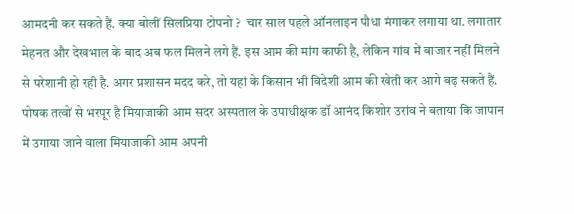आमदनी कर सकते हैं. क्या बोलीं सिलप्रिया टोपनो ?  चार साल पहले ऑनलाइन पौधा मंगाकर लगाया था. लगातार मेहनत और देखभाल के बाद अब फल मिलने लगे हैं. इस आम की मांग काफी है, लेकिन गांव में बाजार नहीं मिलने से परेशानी हो रही है. अगर प्रशासन मदद करे, तो यहां के किसान भी विदेशी आम की खेती कर आगे बढ़ सकते हैं. पोषक तत्वों से भरपूर है मियाजाकी आम सदर अस्पताल के उपाधीक्षक डॉ आनंद किशोर उरांव ने बताया कि जापान में उगाया जाने वाला मियाजाकी आम अपनी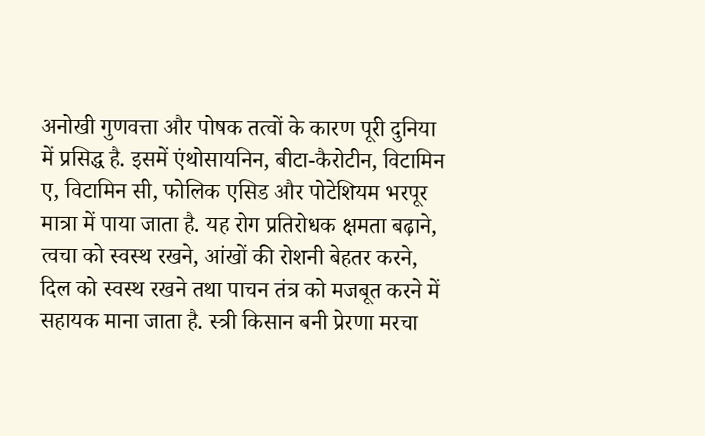अनोखी गुणवत्ता और पोषक तत्वों के कारण पूरी दुनिया में प्रसिद्ध है. इसमें एंथोसायनिन, बीटा-कैरोटीन, विटामिन ए, विटामिन सी, फोलिक एसिड और पोटेशियम भरपूर मात्रा में पाया जाता है. यह रोग प्रतिरोधक क्षमता बढ़ाने, त्वचा को स्वस्थ रखने, आंखों की रोशनी बेहतर करने, दिल को स्वस्थ रखने तथा पाचन तंत्र को मजबूत करने में सहायक माना जाता है. स्त्री किसान बनी प्रेरणा मरचा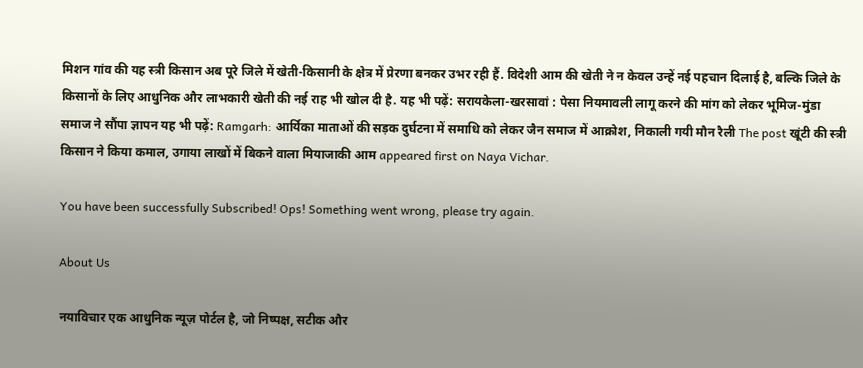मिशन गांव की यह स्त्री किसान अब पूरे जिले में खेती-किसानी के क्षेत्र में प्रेरणा बनकर उभर रही हैं. विदेशी आम की खेती ने न केवल उन्हें नई पहचान दिलाई है, बल्कि जिले के किसानों के लिए आधुनिक और लाभकारी खेती की नई राह भी खोल दी है. यह भी पढ़ें: सरायकेला-खरसावां : पेसा नियमावली लागू करने की मांग को लेकर भूमिज-मुंडा समाज ने सौंपा ज्ञापन यह भी पढ़ें: Ramgarh: आर्यिका माताओं की सड़क दुर्घटना में समाधि को लेकर जैन समाज में आक्रोश, निकाली गयी मौन रैली The post खूंटी की स्त्री किसान ने किया कमाल, उगाया लाखों में बिकने वाला मियाजाकी आम appeared first on Naya Vichar.

You have been successfully Subscribed! Ops! Something went wrong, please try again.

About Us

नयाविचार एक आधुनिक न्यूज़ पोर्टल है, जो निष्पक्ष, सटीक और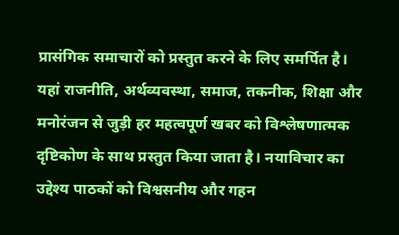प्रासंगिक समाचारों को प्रस्तुत करने के लिए समर्पित है। यहां राजनीति, अर्थव्यवस्था, समाज, तकनीक, शिक्षा और मनोरंजन से जुड़ी हर महत्वपूर्ण खबर को विश्लेषणात्मक दृष्टिकोण के साथ प्रस्तुत किया जाता है। नयाविचार का उद्देश्य पाठकों को विश्वसनीय और गहन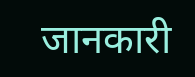जानकारी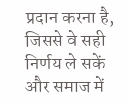प्रदान करना है, जिससे वे सही निर्णय ले सकें और समाज में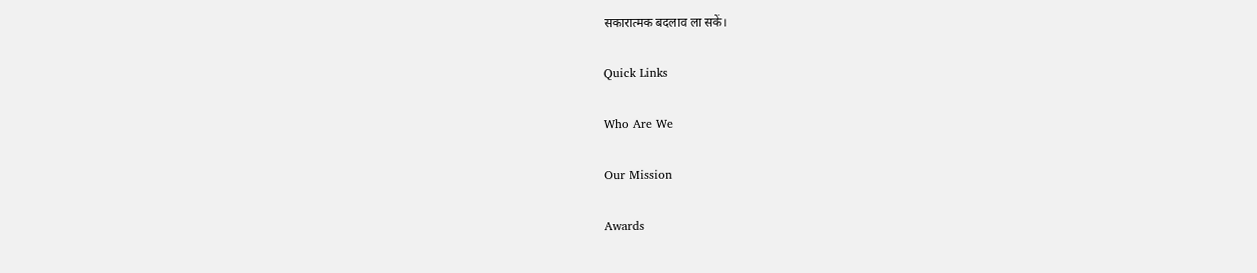सकारात्मक बदलाव ला सकें।

Quick Links

Who Are We

Our Mission

Awards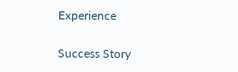Experience

Success Story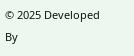© 2025 Developed By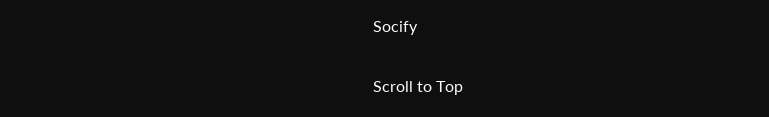Socify

Scroll to Top